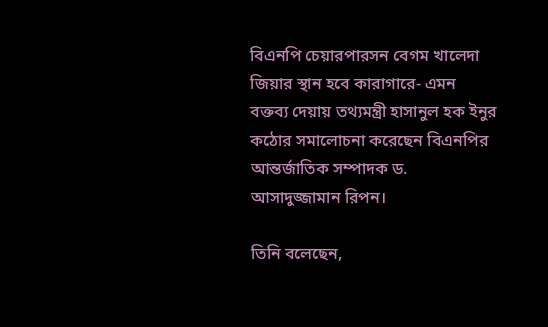বিএনপি চেয়ারপারসন বেগম খালেদা জিয়ার স্থান হবে কারাগারে- এমন বক্তব্য দেয়ায় তথ্যমন্ত্রী হাসানুল হক ইনুর কঠোর সমালোচনা করেছেন বিএনপির আন্তর্জাতিক সম্পাদক ড. আসাদুজ্জামান রিপন।

তিনি বলেছেন,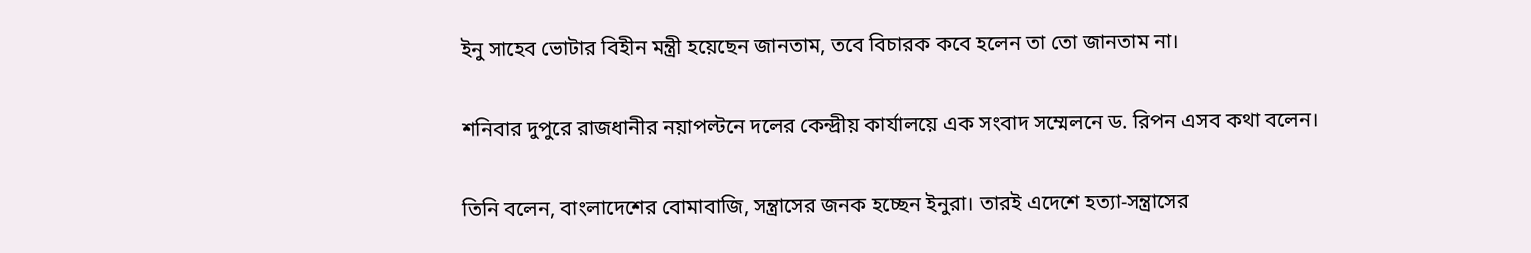ইনু সাহেব ভোটার বিহীন মন্ত্রী হয়েছেন জানতাম, তবে বিচারক কবে হলেন তা তো জানতাম না।

শনিবার দুপুরে রাজধানীর নয়াপল্টনে দলের কেন্দ্রীয় কার্যালয়ে এক সংবাদ সম্মেলনে ড. রিপন এসব কথা বলেন।

তিনি বলেন, বাংলাদেশের বোমাবাজি, সন্ত্রাসের জনক হচ্ছেন ইনুরা। তারই এদেশে হত্যা-সন্ত্রাসের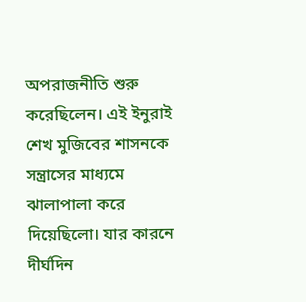অপরাজনীতি শুরু করেছিলেন। এই ইনুরাই শেখ মুজিবের শাসনকে সন্ত্রাসের মাধ্যমে ঝালাপালা করে দিয়েছিলো। যার কারনে দীর্ঘদিন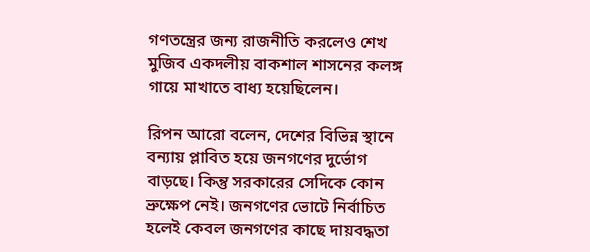গণতন্ত্রের জন্য রাজনীতি করলেও শেখ মুজিব একদলীয় বাকশাল শাসনের কলঙ্গ গায়ে মাখাতে বাধ্য হয়েছিলেন।

রিপন আরো বলেন, দেশের বিভিন্ন স্থানে বন্যায় প্লাবিত হয়ে জনগণের দুর্ভোগ বাড়ছে। কিন্তু সরকারের সেদিকে কোন ভ্রুক্ষেপ নেই। জনগণের ভোটে নির্বাচিত হলেই কেবল জনগণের কাছে দায়বদ্ধতা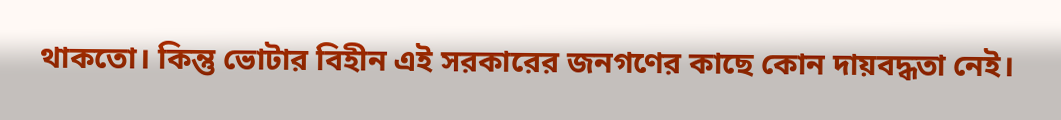থাকতো। কিন্তু ভোটার বিহীন এই সরকারের জনগণের কাছে কোন দায়বদ্ধতা নেই।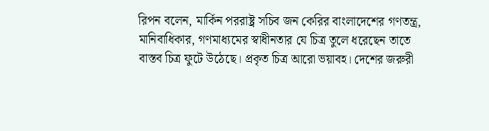রিপন বলেন, মার্কিন পররাষ্ট্র সচিব জন কেরির বাংলাদেশের গণতন্ত্র, মানিবাধিকার, গণমাধ্যমের স্বাধীনতার যে চিত্র তুলে ধরেছেন তাতে বাস্তব চিত্র ফুটে উঠেছে। প্রকৃত চিত্র আরো ভয়াবহ। দেশের জরুরী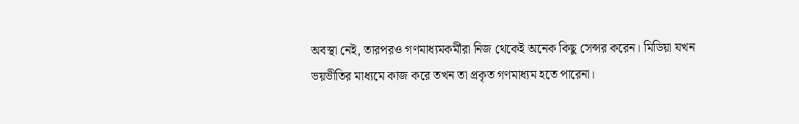অবস্থা নেই, তারপরও গণমাধ্যমকর্মীরা নিজ থেকেই অনেক কিছু সেন্সর করেন। মিডিয়া যখন ভয়ভীতির মাধ্যমে কাজ করে তখন তা প্রকৃত গণমাধ্যম হতে পারেনা।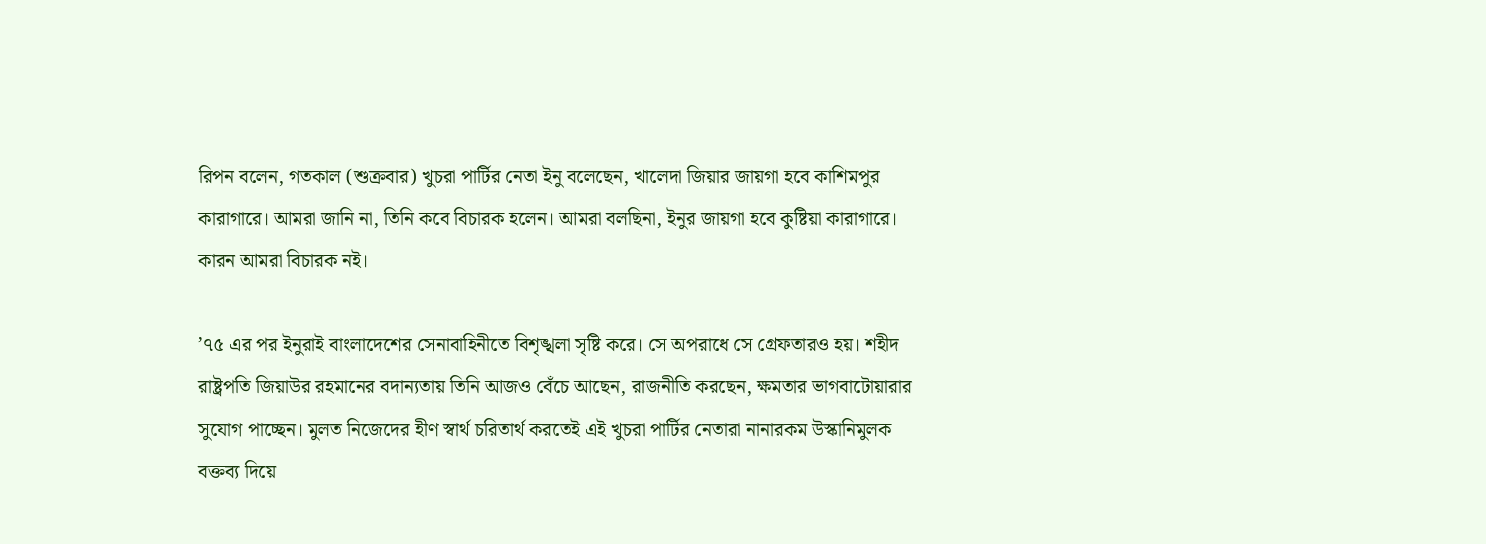রিপন বলেন, গতকাল (শুক্রবার) খুচরা পার্টির নেতা ইনু বলেছেন, খালেদা জিয়ার জায়গা হবে কাশিমপুর কারাগারে। আমরা জানি না, তিনি কবে বিচারক হলেন। আমরা বলছিনা, ইনুর জায়গা হবে কুষ্টিয়া কারাগারে। কারন আমরা বিচারক নই।

’৭৫ এর পর ইনুরাই বাংলাদেশের সেনাবাহিনীতে বিশৃঙ্খলা সৃষ্টি করে। সে অপরাধে সে গ্রেফতারও হয়। শহীদ রাষ্ট্রপতি জিয়াউর রহমানের বদান্যতায় তিনি আজও বেঁচে আছেন, রাজনীতি করছেন, ক্ষমতার ভাগবাটোয়ারার সুযোগ পাচ্ছেন। মুলত নিজেদের হীণ স্বার্থ চরিতার্থ করতেই এই খুচরা পার্টির নেতারা নানারকম উস্কানিমুলক বক্তব্য দিয়ে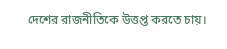দেশের রাজনীতিকে উত্তপ্ত করতে চায়।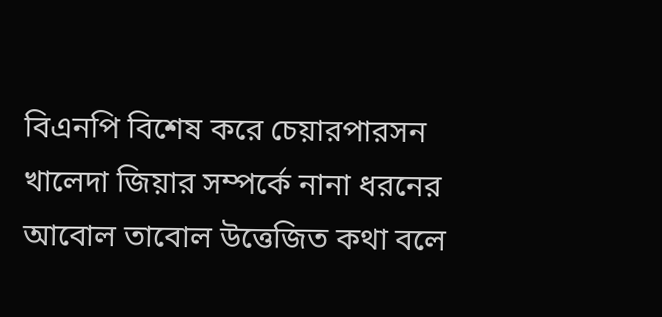বিএনপি বিশেষ করে চেয়ারপারসন খালেদা জিয়ার সম্পর্কে নানা ধরনের আবোল তাবোল উত্তেজিত কথা বলে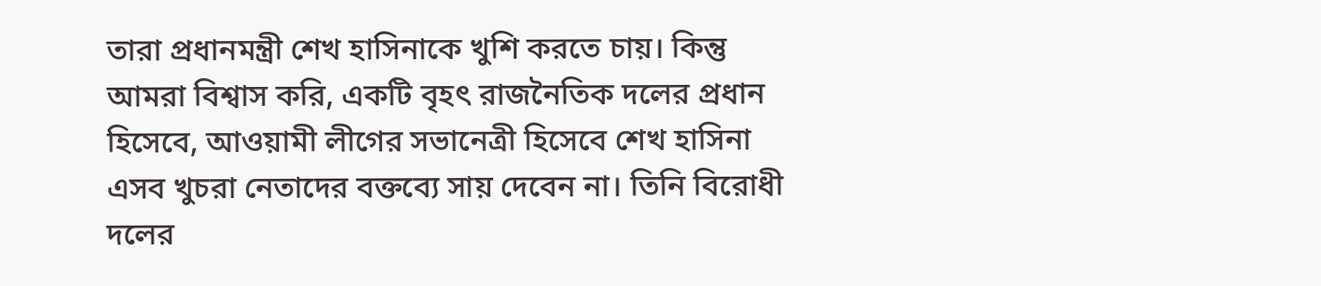তারা প্রধানমন্ত্রী শেখ হাসিনাকে খুশি করতে চায়। কিন্তু আমরা বিশ্বাস করি, একটি বৃহৎ রাজনৈতিক দলের প্রধান হিসেবে, আওয়ামী লীগের সভানেত্রী হিসেবে শেখ হাসিনা এসব খুচরা নেতাদের বক্তব্যে সায় দেবেন না। তিনি বিরোধী দলের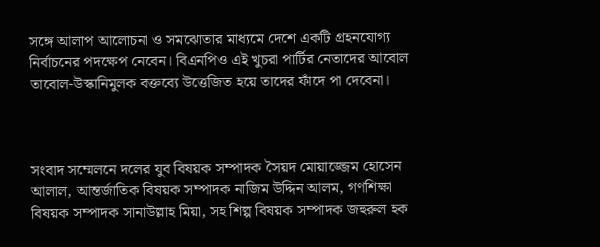সঙ্গে আলাপ আলোচনা ও সমঝোতার মাধ্যমে দেশে একটি গ্রহনযোগ্য নির্বাচনের পদক্ষেপ নেবেন। বিএনপিও এই খুচরা পার্টির নেতাদের আবোল তাবোল-উস্কানিমুলক বক্তব্যে উত্তেজিত হয়ে তাদের ফাঁদে পা দেবেনা।



সংবাদ সম্মেলনে দলের যুব বিষয়ক সম্পাদক সৈয়দ মোয়াজ্জেম হোসেন আলাল, আন্তর্জাতিক বিষয়ক সম্পাদক নাজিম উদ্দিন আলম, গণশিক্ষা বিষয়ক সম্পাদক সানাউল্লাহ মিয়া, সহ শিল্প বিষয়ক সম্পাদক জহুরুল হক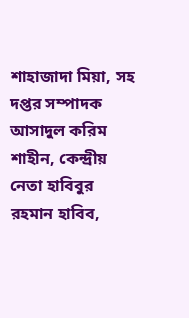শাহাজাদা মিয়া, সহ দপ্তর সম্পাদক আসাদুল করিম শাহীন, কেন্দ্রীয় নেতা হাবিবুর রহমান হাবিব,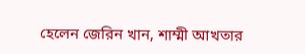হেলেন জেরিন খান, শাম্মী আখতার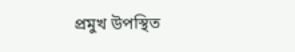প্রমুখ উপস্থিত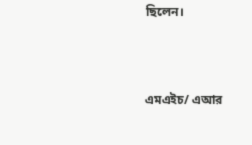ছিলেন।



এমএইচ/ এআর